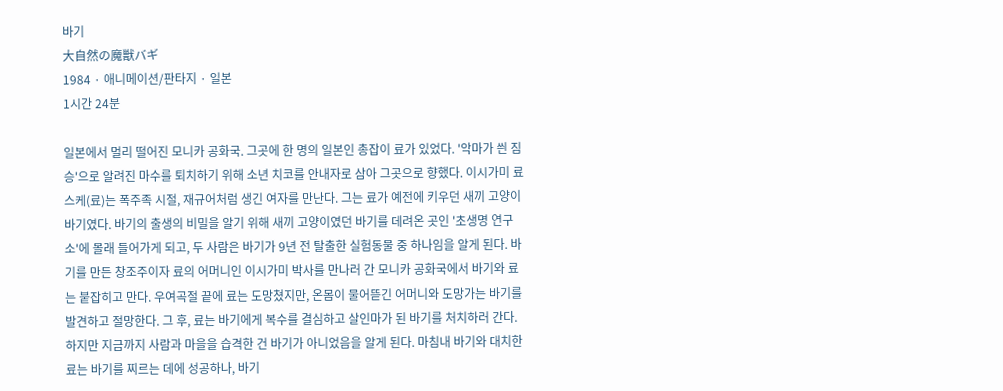바기
大自然の魔獣バギ
1984 · 애니메이션/판타지 · 일본
1시간 24분

일본에서 멀리 떨어진 모니카 공화국. 그곳에 한 명의 일본인 총잡이 료가 있었다. '악마가 씐 짐승'으로 알려진 마수를 퇴치하기 위해 소년 치코를 안내자로 삼아 그곳으로 향했다. 이시가미 료스케(료)는 폭주족 시절, 재규어처럼 생긴 여자를 만난다. 그는 료가 예전에 키우던 새끼 고양이 바기였다. 바기의 출생의 비밀을 알기 위해 새끼 고양이였던 바기를 데려온 곳인 '초생명 연구소'에 몰래 들어가게 되고, 두 사람은 바기가 9년 전 탈출한 실험동물 중 하나임을 알게 된다. 바기를 만든 창조주이자 료의 어머니인 이시가미 박사를 만나러 간 모니카 공화국에서 바기와 료는 붙잡히고 만다. 우여곡절 끝에 료는 도망쳤지만, 온몸이 물어뜯긴 어머니와 도망가는 바기를 발견하고 절망한다. 그 후, 료는 바기에게 복수를 결심하고 살인마가 된 바기를 처치하러 간다. 하지만 지금까지 사람과 마을을 습격한 건 바기가 아니었음을 알게 된다. 마침내 바기와 대치한 료는 바기를 찌르는 데에 성공하나, 바기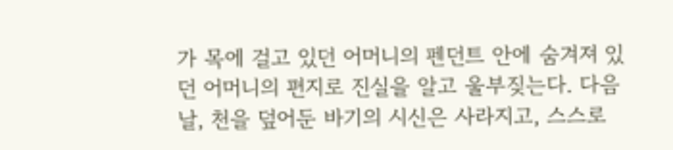가 목에 걸고 있던 어머니의 펜던트 안에 숨겨져 있던 어머니의 편지로 진실을 알고 울부짖는다. 다음 날, 천을 덮어둔 바기의 시신은 사라지고, 스스로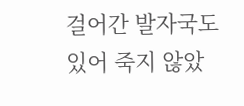걸어간 발자국도 있어 죽지 않았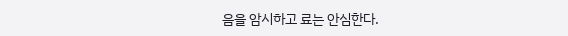음을 암시하고 료는 안심한다.